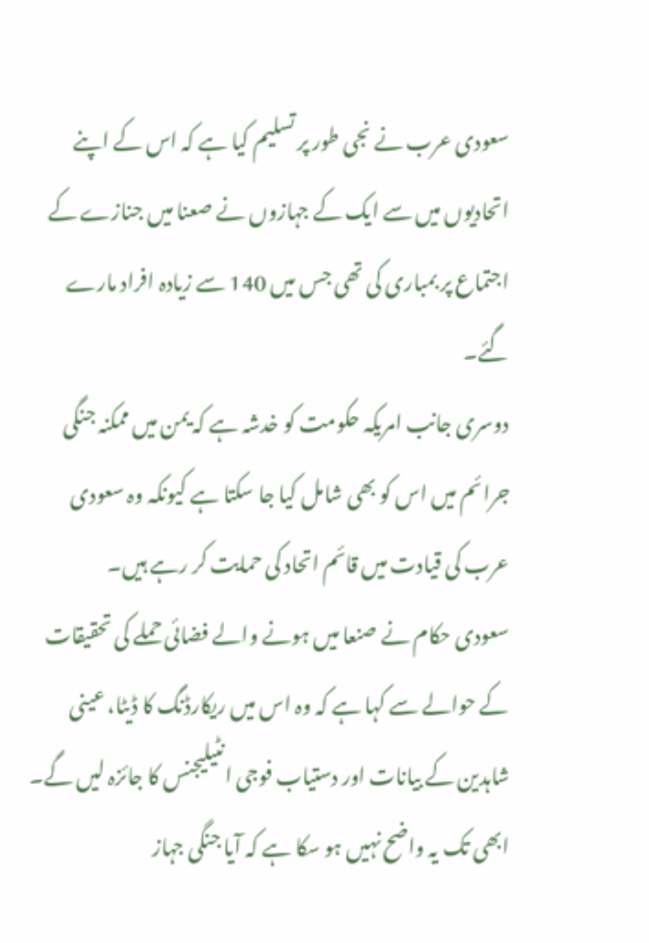سعودی عرب نے نجی طور پر تسلیم کیا ہے کہ اس کے اپنے اتحادیوں میں سے ایک کے جہازوں نے صعنا میں جنازے کے اجتماع پر بمباری کی تھی جس میں 140 سے زیادہ افراد مارے گئے۔
دوسری جانب امریکہ حکومت کو خدشہ ہے کہ یمن میں ممکنہ جنگی جرائم میں اس کو بھی شامل کیا جا سکتا ہے کیونکہ وہ سعودی عرب کی قیادت میں قائم اتحاد کی حمایت کر رہے ہیں۔
سعودی حکام نے صنعا میں ہونے والے فضائی حملے کی تحقیقات کے حوالے سے کہا ہے کہ وہ اس میں ریکارڈنگ کا ڈیٹا، عینی شاہدین کے بیانات اور دستیاب فوجی انٹیلیجنس کا جائزہ لیں گے۔
ابھی تک یہ واضح نہیں ہو سکا ہے کہ آیا جنگی جہاز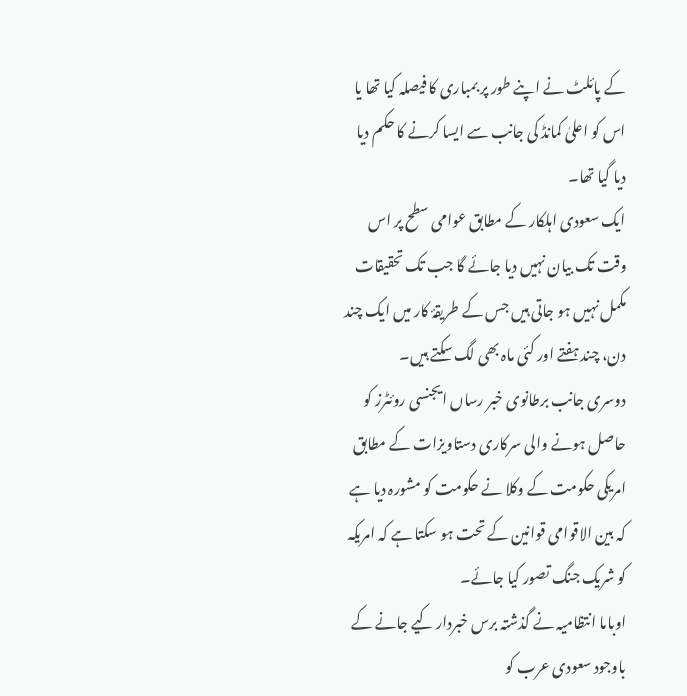کے پائلٹ نے اپنے طور پر بمباری کا فیصلہ کیا تھا یا اس کو اعلیٰ کمانڈ کی جانب سے ایسا کرنے کا حکم دیا دیا گیا تھا۔
ایک سعودی اہلکار کے مطابق عوامی سطح پر اس وقت تک بیان نہیں دیا جائے گا جب تک تحقیقات مکمل نہیں ہو جاتی ہیں جس کے طریقۂ کار میں ایک چند دن، چند ہفتے اور کئی ماہ بھی لگ سکتے ہیں۔
دوسری جانب برطانوی خبر رساں ایجنسی روئٹرز کو حاصل ہونے والی سرکاری دستاویزات کے مطابق امریکی حکومت کے وکلا نے حکومت کو مشورہ دیا ہے کہ بین الاقوامی قوانین کے تحت ہو سکتا ہے کہ امریکہ کو شریک جنگ تصور کیا جائے۔
اوباما انتظامیہ نے گذشتہ برس خبردار کیے جانے کے باوجود سعودی عرب کو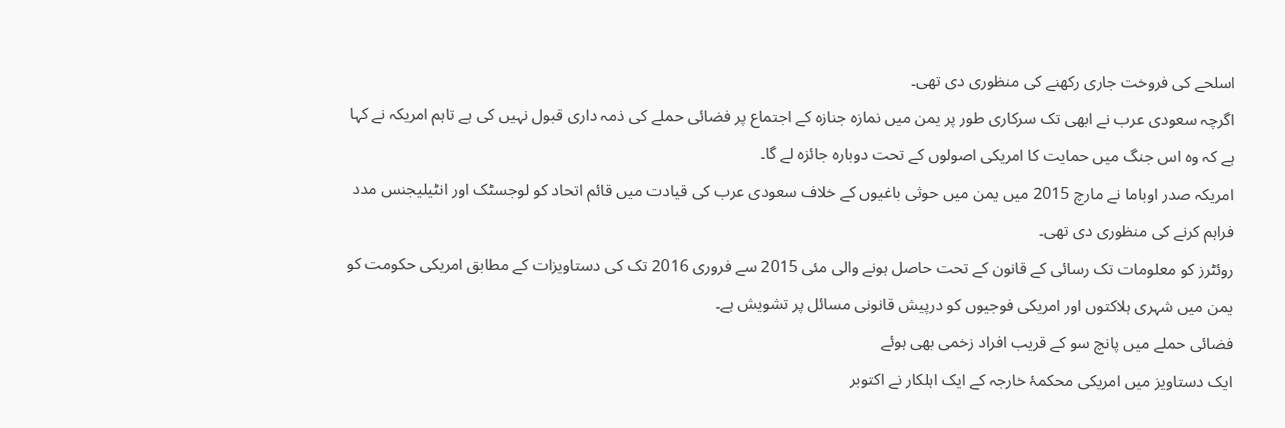اسلحے کی فروخت جاری رکھنے کی منظوری دی تھی۔
اگرچہ سعودی عرب نے ابھی تک سرکاری طور پر یمن میں نمازہ جنازہ کے اجتماع پر فضائی حملے کی ذمہ داری قبول نہیں کی ہے تاہم امریکہ نے کہا ہے کہ وہ اس جنگ میں حمایت کا امریکی اصولوں کے تحت دوبارہ جائزہ لے گا۔
امریکہ صدر اوباما نے مارچ 2015 میں یمن میں حوثی باغیوں کے خلاف سعودی عرب کی قیادت میں قائم اتحاد کو لوجسٹک اور انٹیلیجنس مدد فراہم کرنے کی منظوری دی تھی۔
روئٹرز کو معلومات تک رسائی کے قانون کے تحت حاصل ہونے والی مئی 2015 سے فروری 2016 تک کی دستاویزات کے مطابق امریکی حکومت کو یمن میں شہری ہلاکتوں اور امریکی فوجیوں کو درپیش قانونی مسائل پر تشویش ہے۔
فضائی حملے میں پانچ سو کے قریب افراد زخمی بھی ہوئے
ایک دستاویز میں امریکی محکمۂ خارجہ کے ایک اہلکار نے اکتوبر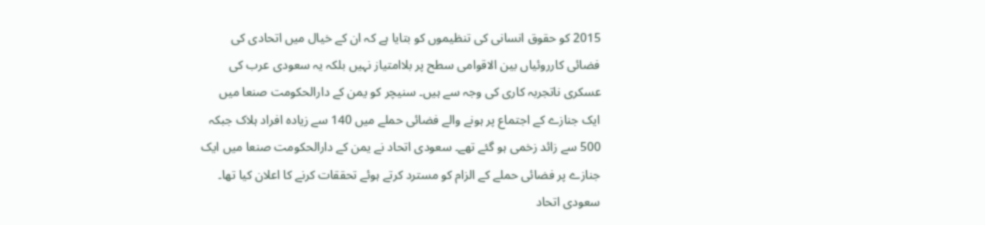2015 کو حقوق انسانی کی تنظیموں کو بتایا ہے کہ ان کے خیال میں اتحادی کی فضائی کارروئیاں بین الاقوامی سطح پر بلاامتیاز نہیں بلکہ یہ سعودی عرب کی عسکری ناتجربہ کاری کی وجہ سے ہیں۔ سنیچر کو یمن کے دارالحکومت صنعا میں ایک جنازے کے اجتماع پر ہونے والے فضائی حملے میں 140 سے زیادہ افراد ہلاک جبکہ 500 سے زائد زخمی ہو گئے تھے۔ سعودی اتحاد نے یمن کے دارالحکومت صنعا میں ایک جنازے پر فضائی حملے کے الزام کو مسترد کرتے ہوئے تحققات کرنے کا اعلان کیا تھا۔ سعودی اتحاد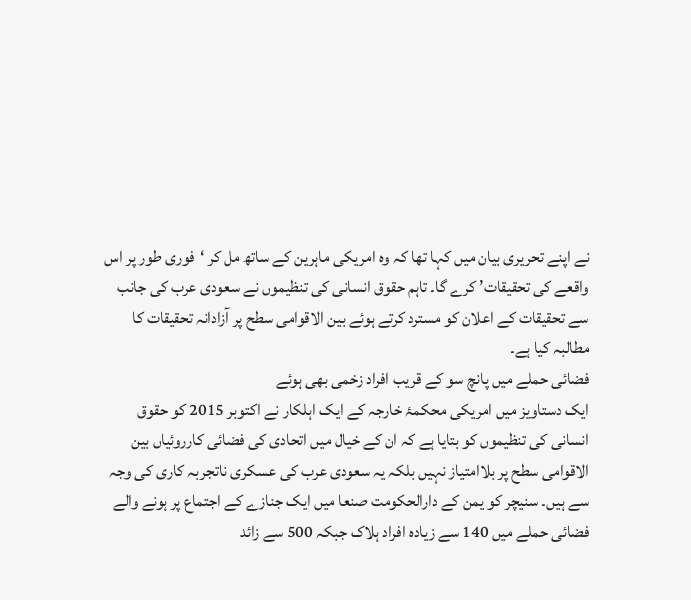نے اپنے تحریری بیان میں کہا تھا کہ وہ امریکی ماہرین کے ساتھ مل کر ‘فوری طور پر اس واقعے کی تحقیقات’ کرے گا۔ تاہم حقوق انسانی کی تنظیموں نے سعودی عرب کی جانب سے تحقیقات کے اعلان کو مسترد کرتے ہوئے بین الاقوامی سطح پر آزادانہ تحقیقات کا مطالبہ کیا ہے۔
فضائی حملے میں پانچ سو کے قریب افراد زخمی بھی ہوئے
ایک دستاویز میں امریکی محکمۂ خارجہ کے ایک اہلکار نے اکتوبر 2015 کو حقوق انسانی کی تنظیموں کو بتایا ہے کہ ان کے خیال میں اتحادی کی فضائی کارروئیاں بین الاقوامی سطح پر بلاامتیاز نہیں بلکہ یہ سعودی عرب کی عسکری ناتجربہ کاری کی وجہ سے ہیں۔ سنیچر کو یمن کے دارالحکومت صنعا میں ایک جنازے کے اجتماع پر ہونے والے فضائی حملے میں 140 سے زیادہ افراد ہلاک جبکہ 500 سے زائد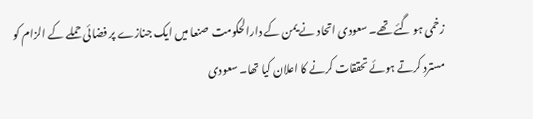زخمی ہو گئے تھے۔ سعودی اتحاد نے یمن کے دارالحکومت صنعا میں ایک جنازے پر فضائی حملے کے الزام کو مسترد کرتے ہوئے تحققات کرنے کا اعلان کیا تھا۔ سعودی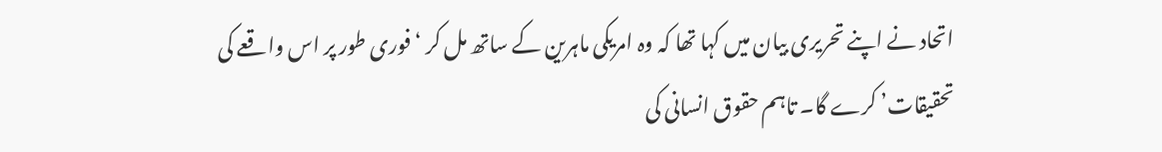اتحاد نے اپنے تحریری بیان میں کہا تھا کہ وہ امریکی ماہرین کے ساتھ مل کر ‘فوری طور پر اس واقعے کی تحقیقات’ کرے گا۔ تاہم حقوق انسانی کی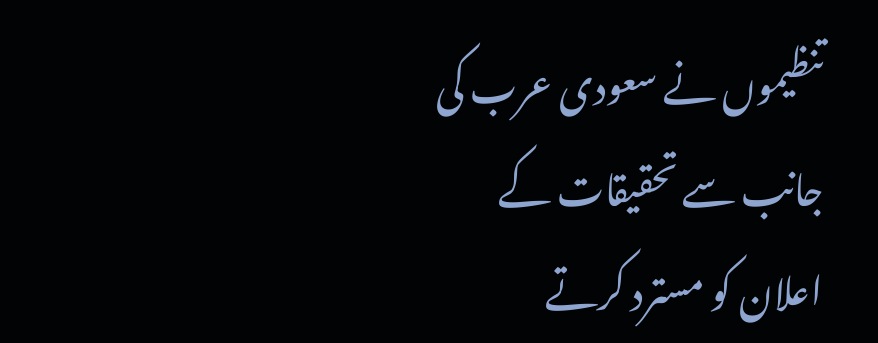تنظیموں نے سعودی عرب کی جانب سے تحقیقات کے اعلان کو مسترد کرتے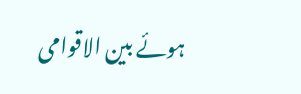ہوئے بین الاقوامی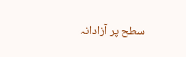سطح پر آزادانہ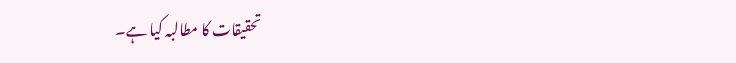تحقیقات کا مطالبہ کیا ہے۔